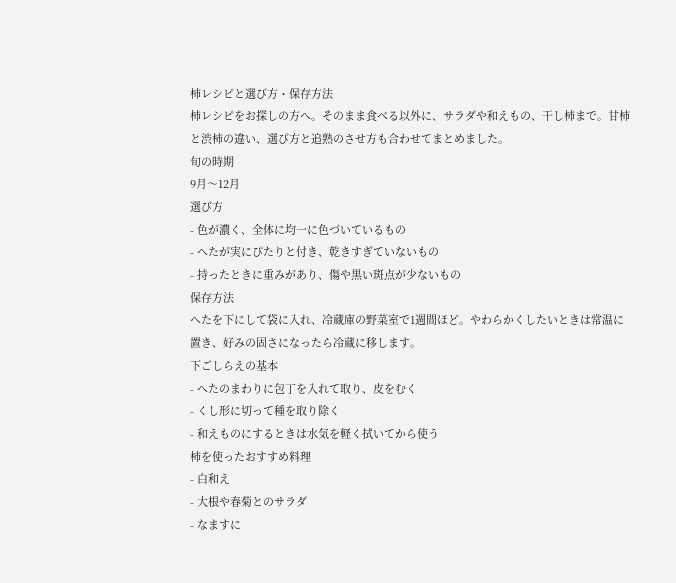柿レシピと選び方・保存方法
柿レシピをお探しの方へ。そのまま食べる以外に、サラダや和えもの、干し柿まで。甘柿と渋柿の違い、選び方と追熟のさせ方も合わせてまとめました。
旬の時期
9月〜12月
選び方
- 色が濃く、全体に均一に色づいているもの
- へたが実にぴたりと付き、乾きすぎていないもの
- 持ったときに重みがあり、傷や黒い斑点が少ないもの
保存方法
へたを下にして袋に入れ、冷蔵庫の野菜室で1週間ほど。やわらかくしたいときは常温に置き、好みの固さになったら冷蔵に移します。
下ごしらえの基本
- へたのまわりに包丁を入れて取り、皮をむく
- くし形に切って種を取り除く
- 和えものにするときは水気を軽く拭いてから使う
柿を使ったおすすめ料理
- 白和え
- 大根や春菊とのサラダ
- なますに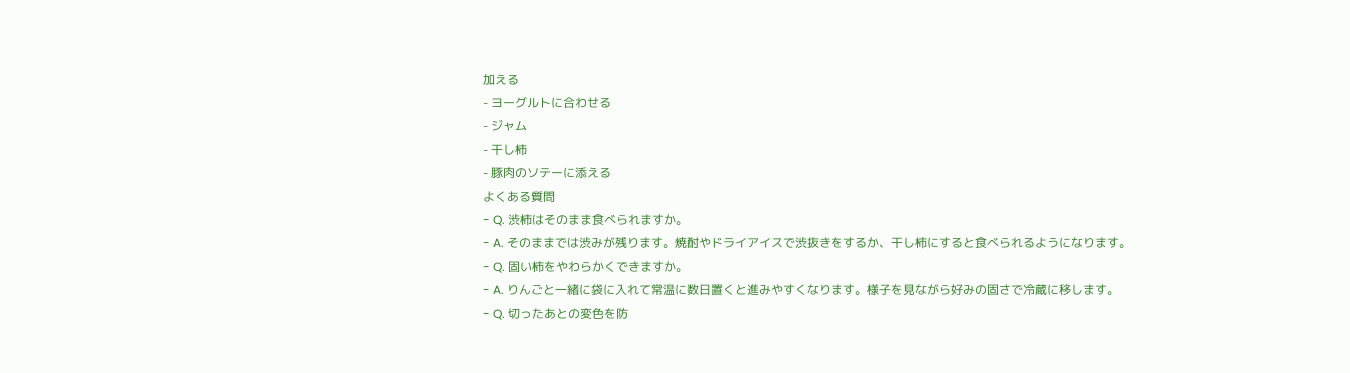加える
- ヨーグルトに合わせる
- ジャム
- 干し柿
- 豚肉のソテーに添える
よくある質問
- Q. 渋柿はそのまま食べられますか。
- A. そのままでは渋みが残ります。焼酎やドライアイスで渋抜きをするか、干し柿にすると食べられるようになります。
- Q. 固い柿をやわらかくできますか。
- A. りんごと一緒に袋に入れて常温に数日置くと進みやすくなります。様子を見ながら好みの固さで冷蔵に移します。
- Q. 切ったあとの変色を防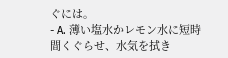ぐには。
- A. 薄い塩水かレモン水に短時間くぐらせ、水気を拭き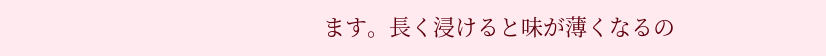ます。長く浸けると味が薄くなるの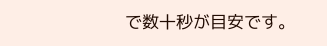で数十秒が目安です。